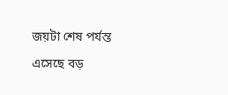জয়টা শেষ পর্যন্ত এসেছে বড়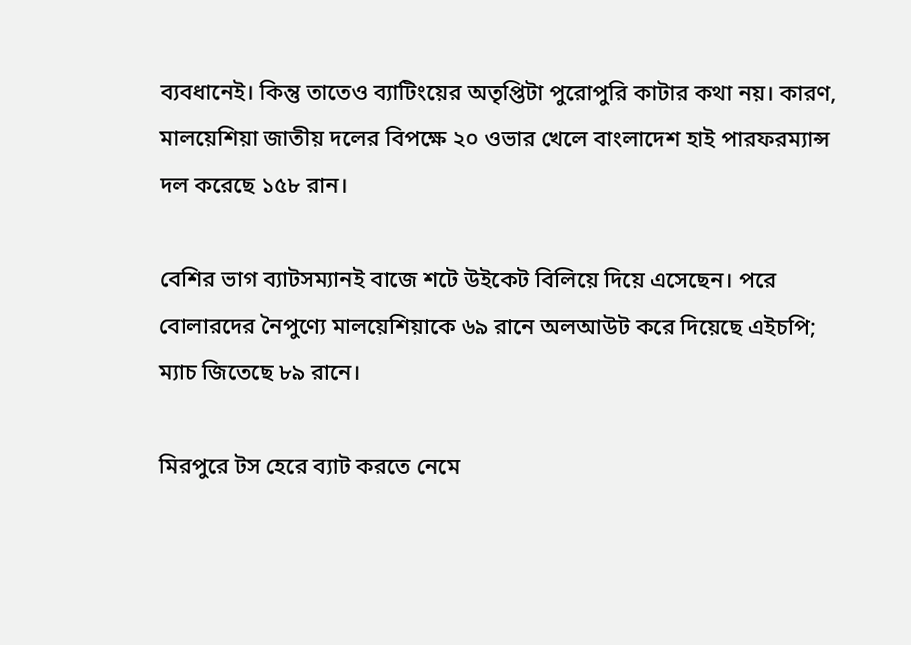ব্যবধানেই। কিন্তু তাতেও ব্যাটিংয়ের অতৃপ্তিটা পুরোপুরি কাটার কথা নয়। কারণ, মালয়েশিয়া জাতীয় দলের বিপক্ষে ২০ ওভার খেলে বাংলাদেশ হাই পারফরম্যান্স দল করেছে ১৫৮ রান।

বেশির ভাগ ব্যাটসম্যানই বাজে শটে উইকেট বিলিয়ে দিয়ে এসেছেন। পরে বোলারদের নৈপুণ্যে মালয়েশিয়াকে ৬৯ রানে অলআউট করে দিয়েছে এইচপি; ম্যাচ জিতেছে ৮৯ রানে।

মিরপুরে টস হেরে ব্যাট করতে নেমে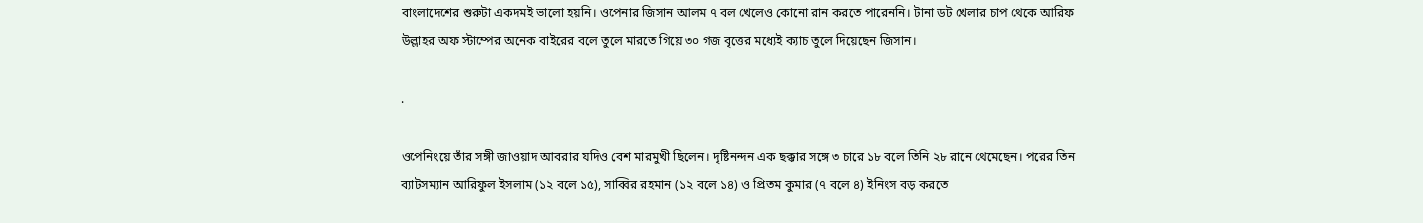বাংলাদেশের শুরুটা একদমই ভালো হয়নি। ওপেনার জিসান আলম ৭ বল খেলেও কোনো রান করতে পারেননি। টানা ডট খেলার চাপ থেকে আরিফ উল্লাহর অফ স্টাম্পের অনেক বাইরের বলে তুলে মারতে গিয়ে ৩০ গজ বৃত্তের মধ্যেই ক্যাচ তুলে দিয়েছেন জিসান।

.

ওপেনিংয়ে তাঁর সঙ্গী জাওয়াদ আবরার যদিও বেশ মারমুখী ছিলেন। দৃষ্টিনন্দন এক ছক্কার সঙ্গে ৩ চারে ১৮ বলে তিনি ২৮ রানে থেমেছেন। পরের তিন ব্যাটসম্যান আরিফুল ইসলাম (১২ বলে ১৫), সাব্বির রহমান (১২ বলে ১৪) ও প্রিতম কুমার (৭ বলে ৪) ইনিংস বড় করতে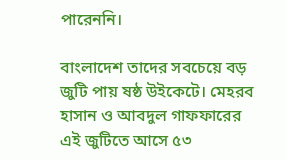পারেননি।

বাংলাদেশ তাদের সবচেয়ে বড় জুটি পায় ষষ্ঠ উইকেটে। মেহরব হাসান ও আবদুল গাফফারের এই জুটিতে আসে ৫৩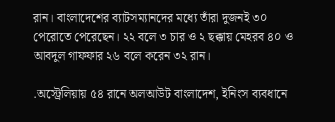রান। বাংলাদেশের ব্যাটসম্যানদের মধ্যে তাঁরা দুজনই ৩০ পেরোতে পেরেছেন। ২২ বলে ৩ চার ও ২ ছক্কায় মেহরব ৪০ ও আবদুল গাফফার ২৬ বলে করেন ৩২ রান।

.অস্ট্রেলিয়ায় ৫৪ রানে অলআউট বাংলাদেশ, ইনিংস ব্যবধানে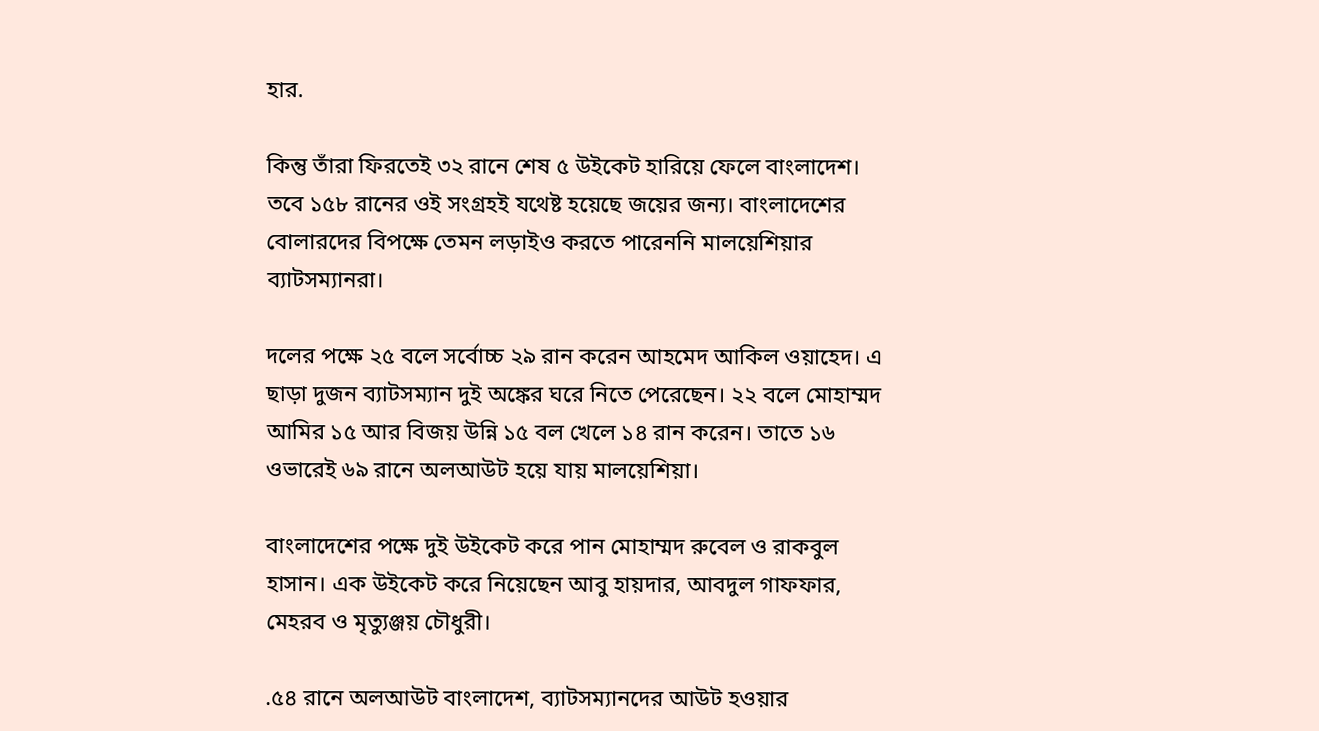হার.

কিন্তু তাঁরা ফিরতেই ৩২ রানে শেষ ৫ উইকেট হারিয়ে ফেলে বাংলাদেশ। তবে ১৫৮ রানের ওই সংগ্রহই যথেষ্ট হয়েছে জয়ের জন্য। বাংলাদেশের বোলারদের বিপক্ষে তেমন লড়াইও করতে পারেননি মালয়েশিয়ার ব্যাটসম্যানরা।

দলের পক্ষে ২৫ বলে সর্বোচ্চ ২৯ রান করেন আহমেদ আকিল ওয়াহেদ। এ ছাড়া দুজন ব্যাটসম্যান দুই অঙ্কের ঘরে নিতে পেরেছেন। ২২ বলে মোহাম্মদ আমির ১৫ আর বিজয় উন্নি ১৫ বল খেলে ১৪ রান করেন। তাতে ১৬ ওভারেই ৬৯ রানে অলআউট হয়ে যায় মালয়েশিয়া।

বাংলাদেশের পক্ষে দুই উইকেট করে পান মোহাম্মদ রুবেল ও রাকবুল হাসান। এক উইকেট করে নিয়েছেন আবু হায়দার, আবদুল গাফফার, মেহরব ও মৃত্যুঞ্জয় চৌধুরী।

.৫৪ রানে অলআউট বাংলাদেশ, ব্যাটসম্যানদের আউট হওয়ার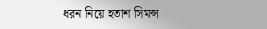ধরন নিয়ে হতাশ সিমন্স